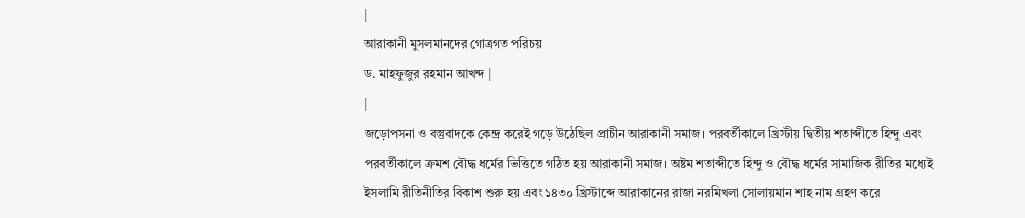|
আরাকানী মুসলমানদের গোত্রগত পরিচয়
ড. মাহফুজুর রহমান আখন্দ |
|
জড়োপসনা ও বস্তুবাদকে কেন্দ্র করেই গড়ে উঠেছিল প্রাচীন আরাকানী সমাজ। পরবর্তীকালে খ্রিস্টীয় দ্বিতীয় শতাব্দীতে হিন্দু এবং পরবর্তীকালে ক্রমশ বৌদ্ধ ধর্মের ভিত্তিতে গঠিত হয় আরাকানী সমাজ। অষ্টম শতাব্দীতে হিন্দু ও বৌদ্ধ ধর্মের সামাজিক রীতির মধ্যেই ইসলামি রীতিনীতির বিকাশ শুরু হয় এবং ১৪৩০ খ্রিস্টাব্দে আরাকানের রাজা নরমিখলা সোলায়মান শাহ নাম গ্রহণ করে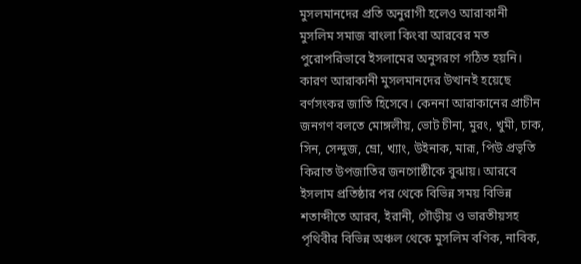মুসলমানদের প্রতি অনুরাগী হলেও আরাকানী মুসলিম সমাজ বাংলা কিংবা আরবের মত পুরোপরিভাবে ইসলামের অনুসরণে গঠিত হয়নি। কারণ আরাকানী মুসলমানদের উত্থানই হয়েছে বর্ণসংকর জাতি হিসেবে। কেননা আরাকানের প্রাচীন জনগণ বলতে মোঙ্গলীয়, ভোট চীনা, মুরং, খুমী, চাক, সিন, সেন্দুজ, ম্রো, খ্যাং, উইনাক, মারূ, পিউ প্রভৃতি কিরাত উপজাতির জনগোষ্ঠীকে বুঝায়। আরবে ইসলাম প্রতিষ্ঠার পর থেকে বিভিন্ন সময় বিভিন্ন শতাব্দীতে আরব, ইরানী, গৌড়ীয় ও ভারতীয়সহ পৃথিবীর বিভিন্ন অঞ্চল থেকে মুসলিম বণিক, নাবিক,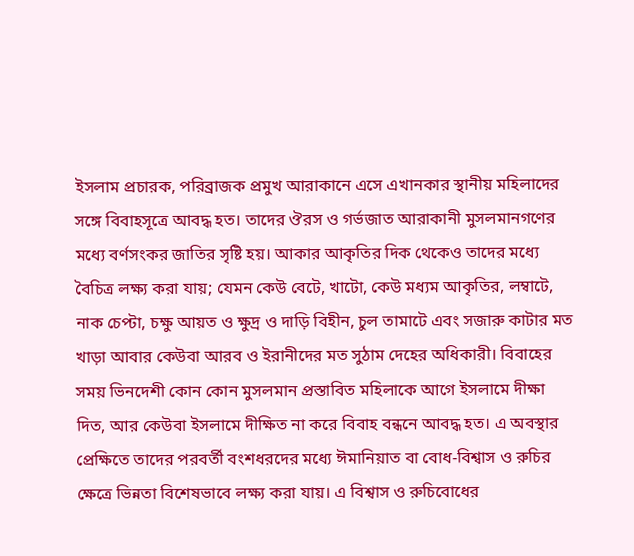ইসলাম প্রচারক, পরিব্রাজক প্রমুখ আরাকানে এসে এখানকার স্থানীয় মহিলাদের সঙ্গে বিবাহসূত্রে আবদ্ধ হত। তাদের ঔরস ও গর্ভজাত আরাকানী মুসলমানগণের মধ্যে বর্ণসংকর জাতির সৃষ্টি হয়। আকার আকৃতির দিক থেকেও তাদের মধ্যে বৈচিত্র লক্ষ্য করা যায়; যেমন কেউ বেটে, খাটো, কেউ মধ্যম আকৃতির, লম্বাটে, নাক চেপ্টা, চক্ষু আয়ত ও ক্ষুদ্র ও দাড়ি বিহীন, চুল তামাটে এবং সজারু কাটার মত খাড়া আবার কেউবা আরব ও ইরানীদের মত সুঠাম দেহের অধিকারী। বিবাহের সময় ভিনদেশী কোন কোন মুসলমান প্রস্তাবিত মহিলাকে আগে ইসলামে দীক্ষা দিত, আর কেউবা ইসলামে দীক্ষিত না করে বিবাহ বন্ধনে আবদ্ধ হত। এ অবস্থার প্রেক্ষিতে তাদের পরবর্তী বংশধরদের মধ্যে ঈমানিয়াত বা বোধ-বিশ্বাস ও রুচির ক্ষেত্রে ভিন্নতা বিশেষভাবে লক্ষ্য করা যায়। এ বিশ্বাস ও রুচিবোধের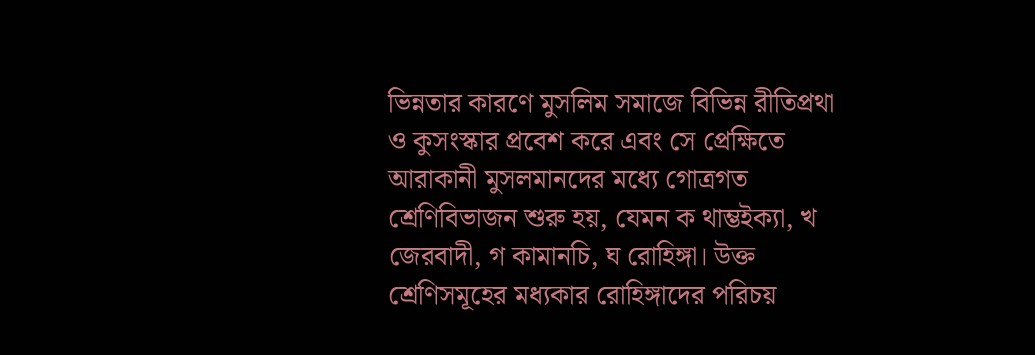ভিন্নতার কারণে মুসলিম সমাজে বিভিন্ন রীতিপ্রথা ও কুসংস্কার প্রবেশ করে এবং সে প্রেক্ষিতে আরাকানী মুসলমানদের মধ্যে গোত্রগত শ্রেণিবিভাজন শুরু হয়, যেমন ক থাম্ভইক্যা, খ জেরবাদী, গ কামানচি, ঘ রোহিঙ্গা। উক্ত শ্রেণিসমূহের মধ্যকার রোহিঙ্গাদের পরিচয়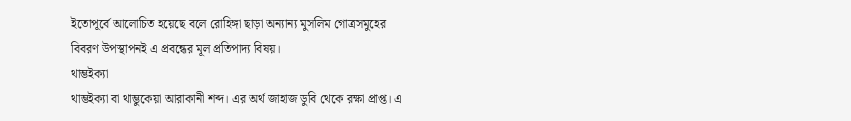ইতোপূর্বে আলোচিত হয়েছে বলে রোহিঙ্গা ছাড়া অন্যান্য মুসলিম গোত্রসমুহের বিবরণ উপস্থাপনই এ প্রবন্ধের মূল প্রতিপাদ্য বিষয়।
থাম্ভইক্যা
থাম্ভইক্যা বা থাম্ভুকেয়া আরাকানী শব্দ। এর অর্থ জাহাজ ডুবি থেকে রক্ষা প্রাপ্ত। এ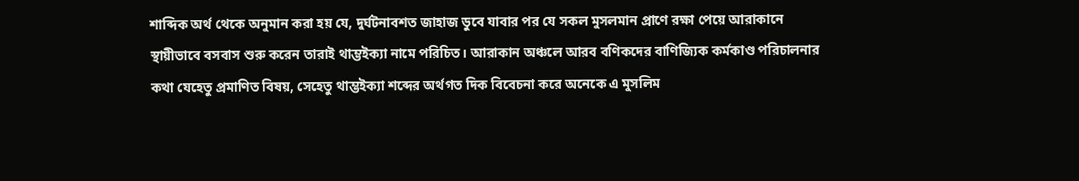শাব্দিক অর্থ থেকে অনুমান করা হয় যে, দুর্ঘটনাবশত জাহাজ ডুবে যাবার পর যে সকল মুসলমান প্রাণে রক্ষা পেয়ে আরাকানে স্থায়ীভাবে বসবাস শুরু করেন তারাই থাম্ভইক্যা নামে পরিচিত। আরাকান অঞ্চলে আরব বণিকদের বাণিজ্যিক কর্মকাণ্ড পরিচালনার কথা যেহেতু প্রমাণিত বিষয়, সেহেতু থাম্ভইক্যা শব্দের অর্থগত দিক বিবেচনা করে অনেকে এ মুসলিম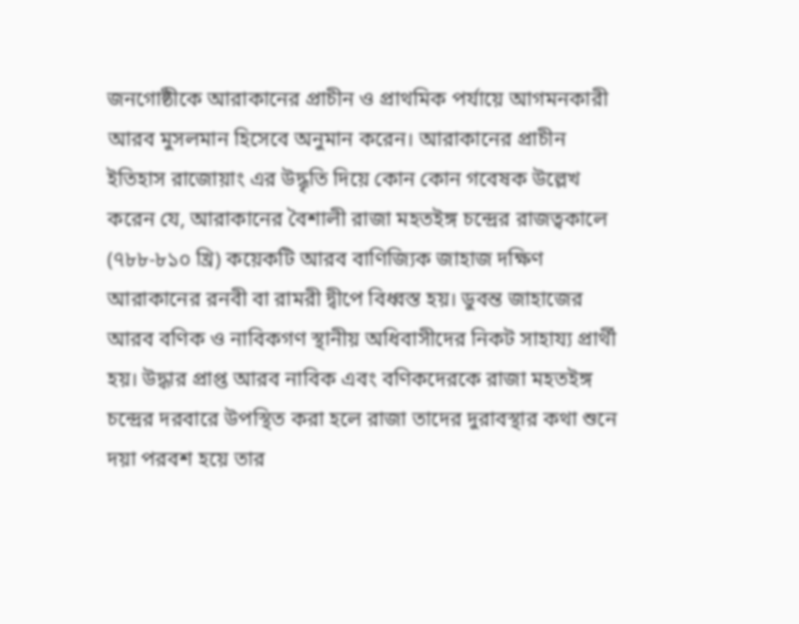জনগোষ্ঠীকে আরাকানের প্রাচীন ও প্রাথমিক পর্যায়ে আগমনকারী আরব মুসলমান হিসেবে অনুমান করেন। আরাকানের প্রাচীন ইতিহাস রাজোয়াং এর উদ্ধৃতি দিয়ে কোন কোন গবেষক উল্লেখ করেন যে, আরাকানের বৈশালী রাজা মহতইঙ্গ চন্দ্রের রাজত্বকালে (৭৮৮-৮১০ খ্রি) কয়েকটি আরব বাণিজ্যিক জাহাজ দক্ষিণ আরাকানের রনবী বা রামরী দ্বীপে বিধ্বস্ত হয়। ডুবন্ত জাহাজের আরব বণিক ও নাবিকগণ স্থানীয় অধিবাসীদের নিকট সাহায্য প্রার্থী হয়। উদ্ধার প্রাপ্ত আরব নাবিক এবং বণিকদেরকে রাজা মহতইঙ্গ চন্দ্রের দরবারে উপস্থিত করা হলে রাজা তাদের দুরাবস্থার কথা শুনে দয়া পরবশ হয়ে তার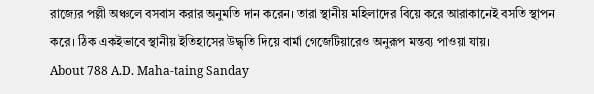রাজ্যের পল্লী অঞ্চলে বসবাস করার অনুমতি দান করেন। তারা স্থানীয় মহিলাদের বিয়ে করে আরাকানেই বসতি স্থাপন করে। ঠিক একইভাবে স্থানীয় ইতিহাসের উদ্ধৃতি দিয়ে বার্মা গেজেটিয়ারেও অনুরূপ মন্তব্য পাওয়া যায়।
About 788 A.D. Maha-taing Sanday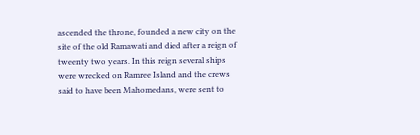ascended the throne, founded a new city on the site of the old Ramawati and died after a reign of tweenty two years. In this reign several ships were wrecked on Ramree Island and the crews said to have been Mahomedans, were sent to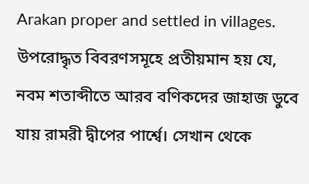Arakan proper and settled in villages.
উপরোদ্ধৃত বিবরণসমূহে প্রতীয়মান হয় যে, নবম শতাব্দীতে আরব বণিকদের জাহাজ ডুবে যায় রামরী দ্বীপের পার্শ্বে। সেখান থেকে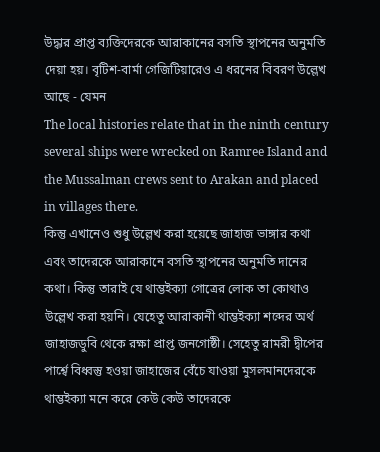উদ্ধার প্রাপ্ত ব্যক্তিদেরকে আরাকানের বসতি স্থাপনের অনুমতি দেয়া হয়। বৃটিশ-বার্মা গেজিটিয়ারেও এ ধরনের বিবরণ উল্লেখ আছে - যেমন
The local histories relate that in the ninth century several ships were wrecked on Ramree Island and the Mussalman crews sent to Arakan and placed in villages there.
কিন্তু এখানেও শুধু উল্লেখ করা হয়েছে জাহাজ ভাঙ্গার কথা এবং তাদেরকে আরাকানে বসতি স্থাপনের অনুমতি দানের কথা। কিন্তু তারাই যে থাম্ভইক্যা গোত্রের লোক তা কোথাও উল্লেখ করা হয়নি। যেহেতু আরাকানী থাম্ভইক্যা শব্দের অর্থ জাহাজডুবি থেকে রক্ষা প্রাপ্ত জনগোষ্ঠী। সেহেতু রামরী দ্বীপের পার্শ্বে বিধ্বস্তু হওয়া জাহাজের বেঁচে যাওয়া মুসলমানদেরকে থাম্ভইক্যা মনে করে কেউ কেউ তাদেরকে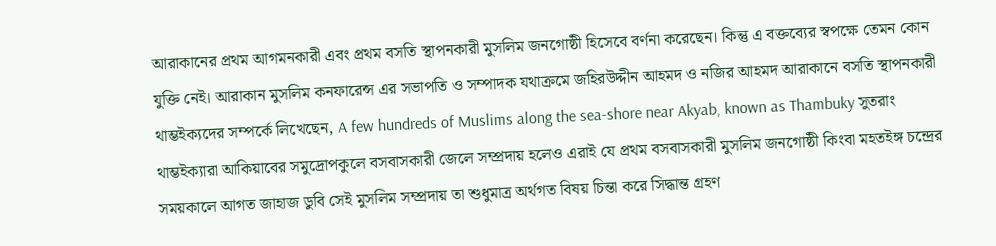আরাকানের প্রথম আগমনকারী এবং প্রথম বসতি স্থাপনকারী মুসলিম জনগোষ্ঠী হিসেবে বর্ণনা করেছেন। কিন্তু এ বক্তব্যের স্বপক্ষে তেমন কোন যুক্তি নেই। আরাকান মুসলিম কনফারেন্স এর সভাপতি ও সম্পাদক যথাক্রমে জহিরউদ্দীন আহমদ ও নজির আহমদ আরাকানে বসতি স্থাপনকারী থাম্ভইক্যদের সম্পর্কে লিখেছেন, A few hundreds of Muslims along the sea-shore near Akyab, known as Thambuky সুতরাং থাম্ভইক্যারা আকিয়াবের সমুদ্রোপকুলে বসবাসকারী জেলে সম্প্রদায় হলেও এরাই যে প্রথম বসবাসকারী মুসলিম জনগোষ্ঠী কিংবা মহতইঙ্গ চন্দ্রের সময়কালে আগত জাহাজ ডুবি সেই মুসলিম সম্প্রদায় তা শুধুমাত্র অর্থগত বিষয় চিন্তা করে সিদ্ধান্ত গ্রহণ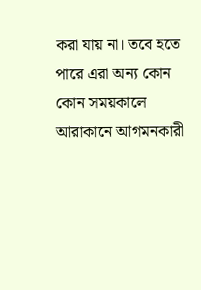করা যায় না। তবে হতে পারে এরা অন্য কোন কোন সময়কালে আরাকানে আগমনকারী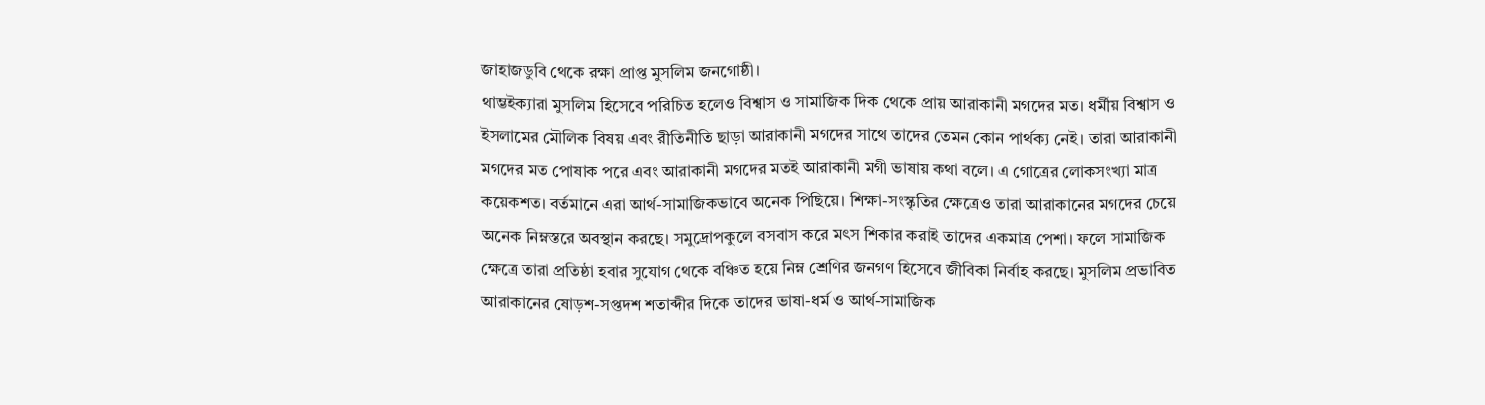জাহাজডুবি থেকে রক্ষা প্রাপ্ত মুসলিম জনগোষ্ঠী।
থাম্ভইক্যারা মুসলিম হিসেবে পরিচিত হলেও বিশ্বাস ও সামাজিক দিক থেকে প্রায় আরাকানী মগদের মত। ধর্মীয় বিশ্বাস ও ইসলামের মৌলিক বিষয় এবং রীতিনীতি ছাড়া আরাকানী মগদের সাথে তাদের তেমন কোন পার্থক্য নেই। তারা আরাকানী মগদের মত পোষাক পরে এবং আরাকানী মগদের মতই আরাকানী মগী ভাষায় কথা বলে। এ গোত্রের লোকসংখ্যা মাত্র কয়েকশত। বর্তমানে এরা আর্থ-সামাজিকভাবে অনেক পিছিয়ে। শিক্ষা-সংস্কৃতির ক্ষেত্রেও তারা আরাকানের মগদের চেয়ে অনেক নিম্নস্তরে অবস্থান করছে। সমুদ্রোপকুলে বসবাস করে মৎস শিকার করাই তাদের একমাত্র পেশা। ফলে সামাজিক ক্ষেত্রে তারা প্রতিষ্ঠা হবার সুযোগ থেকে বঞ্চিত হয়ে নিম্ন শ্রেণির জনগণ হিসেবে জীবিকা নির্বাহ করছে। মুসলিম প্রভাবিত আরাকানের ষোড়শ-সপ্তদশ শতাব্দীর দিকে তাদের ভাষা-ধর্ম ও আর্থ-সামাজিক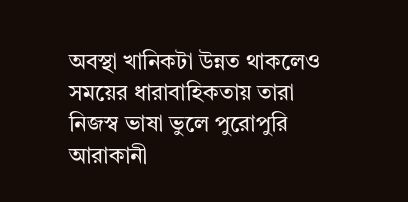অবস্থা খানিকটা উন্নত থাকলেও সময়ের ধারাবাহিকতায় তারা নিজস্ব ভাষা ভুলে পুরোপুরি আরাকানী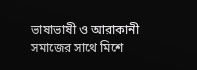ভাষাভাষী ও আরাকানী সমাজের সাথে মিশে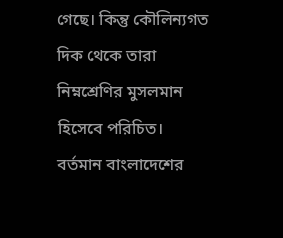গেছে। কিন্তু কৌলিন্যগত দিক থেকে তারা নিম্নশ্রেণির মুসলমান হিসেবে পরিচিত।
বর্তমান বাংলাদেশের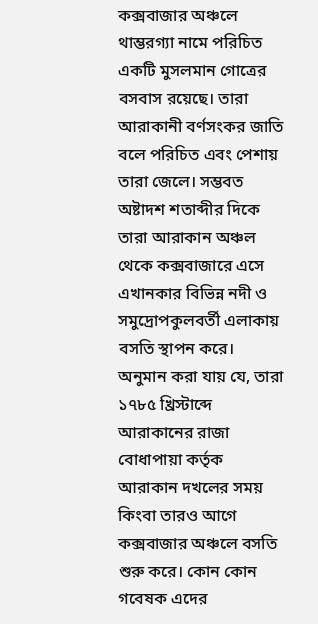কক্সবাজার অঞ্চলে থাম্ভরগ্যা নামে পরিচিত একটি মুসলমান গোত্রের বসবাস রয়েছে। তারা আরাকানী বর্ণসংকর জাতি বলে পরিচিত এবং পেশায় তারা জেলে। সম্ভবত অষ্টাদশ শতাব্দীর দিকে তারা আরাকান অঞ্চল থেকে কক্সবাজারে এসে এখানকার বিভিন্ন নদী ও সমুদ্রোপকুলবর্তী এলাকায় বসতি স্থাপন করে। অনুমান করা যায় যে, তারা ১৭৮৫ খ্রিস্টাব্দে আরাকানের রাজা বোধাপায়া কর্তৃক আরাকান দখলের সময় কিংবা তারও আগে কক্সবাজার অঞ্চলে বসতি শুরু করে। কোন কোন গবেষক এদের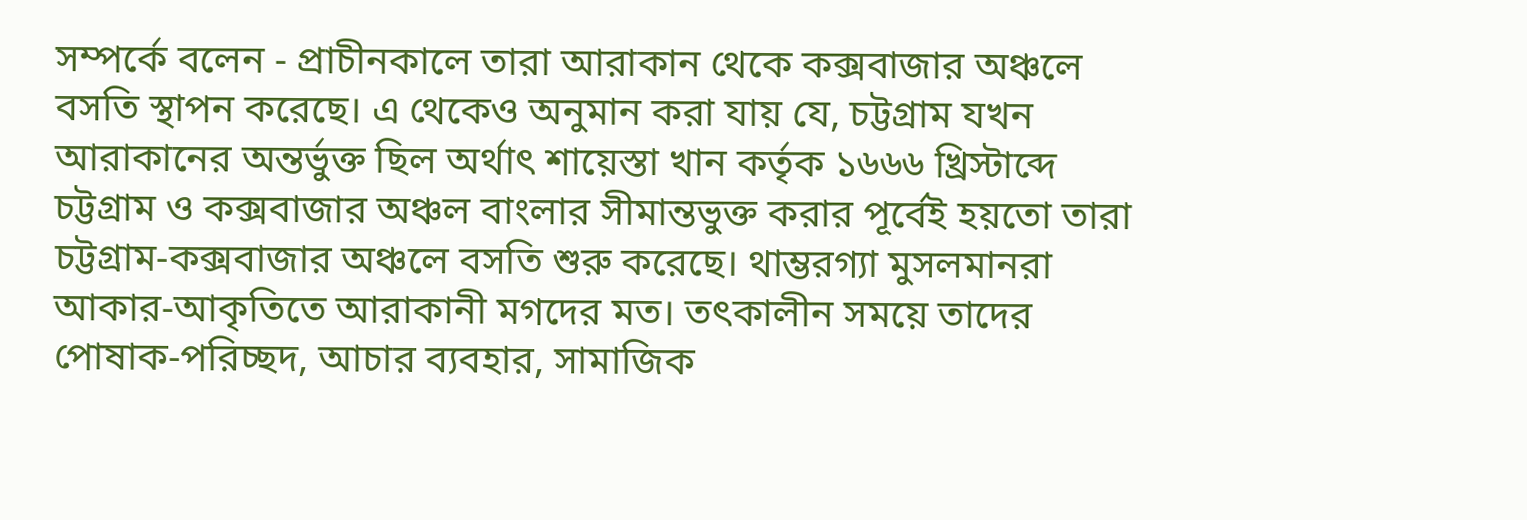সম্পর্কে বলেন - প্রাচীনকালে তারা আরাকান থেকে কক্সবাজার অঞ্চলে বসতি স্থাপন করেছে। এ থেকেও অনুমান করা যায় যে, চট্টগ্রাম যখন আরাকানের অন্তর্ভুক্ত ছিল অর্থাৎ শায়েস্তা খান কর্তৃক ১৬৬৬ খ্রিস্টাব্দে চট্টগ্রাম ও কক্সবাজার অঞ্চল বাংলার সীমান্তভুক্ত করার পূর্বেই হয়তো তারা চট্টগ্রাম-কক্সবাজার অঞ্চলে বসতি শুরু করেছে। থাম্ভরগ্যা মুসলমানরা আকার-আকৃতিতে আরাকানী মগদের মত। তৎকালীন সময়ে তাদের পোষাক-পরিচ্ছদ, আচার ব্যবহার, সামাজিক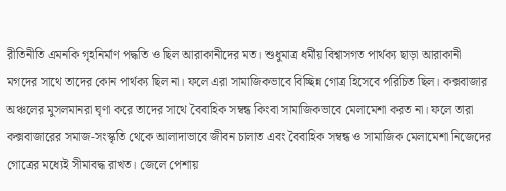রীতিনীতি এমনকি গৃহনির্মাণ পদ্ধতি ও ছিল আরাকানীদের মত। শুধুমাত্র ধর্মীয় বিশ্বাসগত পার্থক্য ছাড়া আরাকানী মগদের সাথে তাদের কোন পার্থক্য ছিল না। ফলে এরা সামাজিকভাবে বিচ্ছিন্ন গোত্র হিসেবে পরিচিত ছিল। কক্সবাজার অঞ্চলের মুসলমানরা ঘৃণা করে তাদের সাথে বৈবাহিক সম্বন্ধ কিংবা সামাজিকভাবে মেলামেশা করত না। ফলে তারা কক্সবাজারের সমাজ-সংস্কৃতি থেকে আলাদাভাবে জীবন চালাত এবং বৈবাহিক সম্বন্ধ ও সামাজিক মেলামেশা নিজেদের গোত্রের মধ্যেই সীমাবদ্ধ রাখত। জেলে পেশায়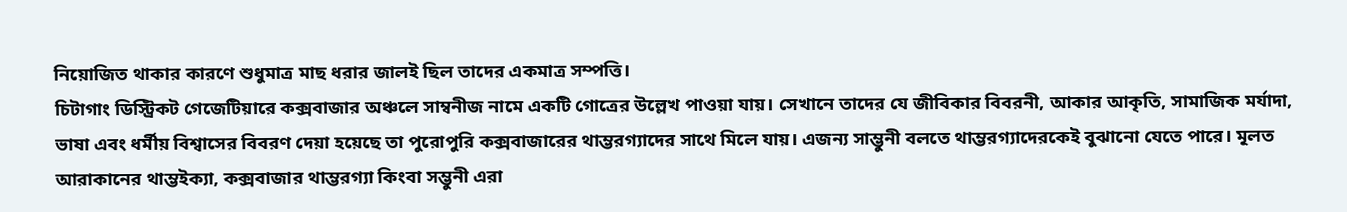নিয়োজিত থাকার কারণে শুধুমাত্র মাছ ধরার জালই ছিল তাদের একমাত্র সম্পত্তি।
চিটাগাং ডিস্ট্রিকট গেজেটিয়ারে কক্সবাজার অঞ্চলে সাম্বনীজ নামে একটি গোত্রের উল্লেখ পাওয়া যায়। সেখানে তাদের যে জীবিকার বিবরনী, আকার আকৃতি, সামাজিক মর্যাদা, ভাষা এবং ধর্মীয় বিশ্বাসের বিবরণ দেয়া হয়েছে তা পুরোপুরি কক্সবাজারের থাম্ভরগ্যাদের সাথে মিলে যায়। এজন্য সাম্ভুনী বলতে থাম্ভরগ্যাদেরকেই বুঝানো যেতে পারে। মূলত আরাকানের থাম্ভইক্যা, কক্সবাজার থাম্ভরগ্যা কিংবা সম্ভুনী এরা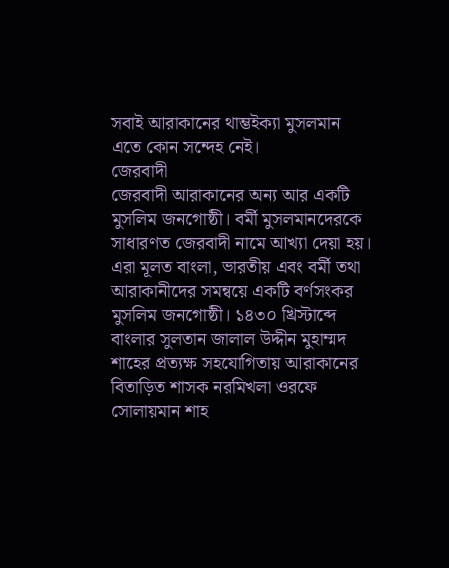সবাই আরাকানের থাম্ভইক্যা মুসলমান এতে কোন সন্দেহ নেই।
জেরবাদী
জেরবাদী আরাকানের অন্য আর একটি মুসলিম জনগোষ্ঠী। বর্মী মুসলমানদেরকে সাধারণত জেরবাদী নামে আখ্যা দেয়া হয়। এরা মূলত বাংলা, ভারতীয় এবং বর্মী তথা আরাকানীদের সমন্বয়ে একটি বর্ণসংকর মুসলিম জনগোষ্ঠী। ১৪৩০ খ্রিস্টাব্দে বাংলার সুলতান জালাল উদ্দীন মুহাম্মদ শাহের প্রত্যক্ষ সহযোগিতায় আরাকানের বিতাড়িত শাসক নরমিখলা ওরফে সোলায়মান শাহ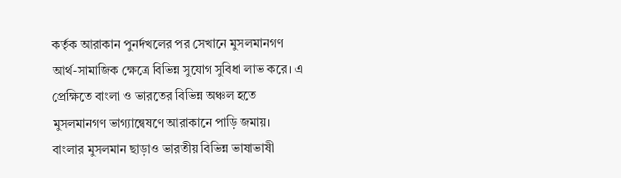কর্তৃক আরাকান পুনর্দখলের পর সেখানে মুসলমানগণ আর্থ-সামাজিক ক্ষেত্রে বিভিন্ন সুযোগ সুবিধা লাভ করে। এ প্রেক্ষিতে বাংলা ও ভারতের বিভিন্ন অঞ্চল হতে মুসলমানগণ ভাগ্যান্বেষণে আরাকানে পাড়ি জমায়। বাংলার মুসলমান ছাড়াও ভারতীয় বিভিন্ন ভাষাভাষী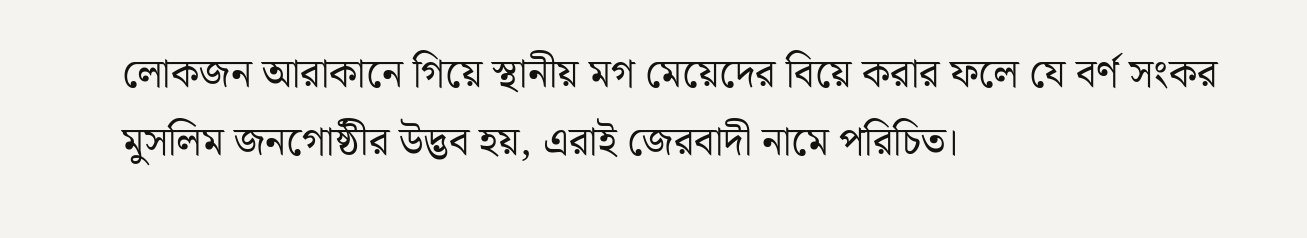লোকজন আরাকানে গিয়ে স্থানীয় মগ মেয়েদের বিয়ে করার ফলে যে বর্ণ সংকর মুসলিম জনগোষ্ঠীর উদ্ভব হয়, এরাই জেরবাদী নামে পরিচিত।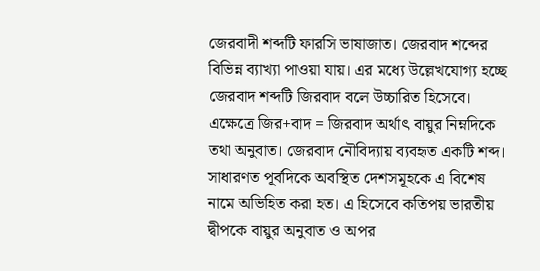জেরবাদী শব্দটি ফারসি ভাষাজাত। জেরবাদ শব্দের বিভিন্ন ব্যাখ্যা পাওয়া যায়। এর মধ্যে উল্লেখযোগ্য হচ্ছে জেরবাদ শব্দটি জিরবাদ বলে উচ্চারিত হিসেবে। এক্ষেত্রে জির+বাদ = জিরবাদ অর্থাৎ বায়ুর নিম্নদিকে তথা অনুবাত। জেরবাদ নৌবিদ্যায় ব্যবহৃত একটি শব্দ। সাধারণত পূর্বদিকে অবস্থিত দেশসমূহকে এ বিশেষ নামে অভিহিত করা হত। এ হিসেবে কতিপয় ভারতীয় দ্বীপকে বায়ুর অনুবাত ও অপর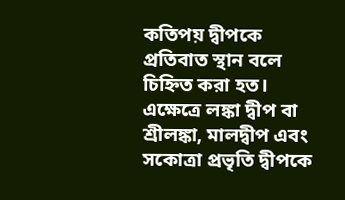কতিপয় দ্বীপকে প্রতিবাত স্থান বলে চিহ্নিত করা হত। এক্ষেত্রে লঙ্কা দ্বীপ বা শ্রীলঙ্কা, মালদ্বীপ এবং সকোত্রা প্রভৃতি দ্বীপকে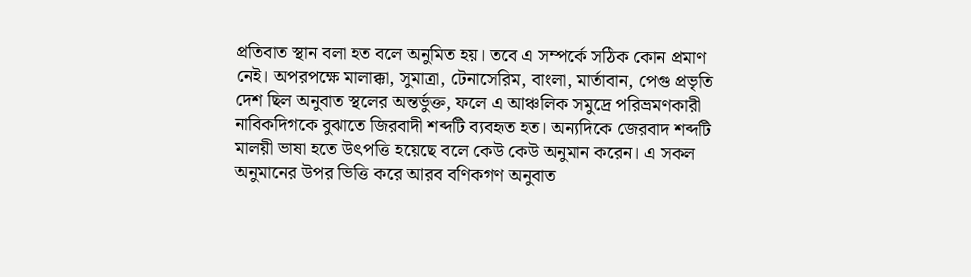প্রতিবাত স্থান বলা হত বলে অনুমিত হয়। তবে এ সম্পর্কে সঠিক কোন প্রমাণ নেই। অপরপক্ষে মালাক্কা, সুমাত্রা, টেনাসেরিম, বাংলা, মার্তাবান, পেগু প্রভৃতি দেশ ছিল অনুবাত স্থলের অন্তর্ভুক্ত, ফলে এ আঞ্চলিক সমুদ্রে পরিভ্রমণকারী নাবিকদিগকে বুঝাতে জিরবাদী শব্দটি ব্যবহৃত হত। অন্যদিকে জেরবাদ শব্দটি মালয়ী ভাষা হতে উৎপত্তি হয়েছে বলে কেউ কেউ অনুমান করেন। এ সকল অনুমানের উপর ভিত্তি করে আরব বণিকগণ অনুবাত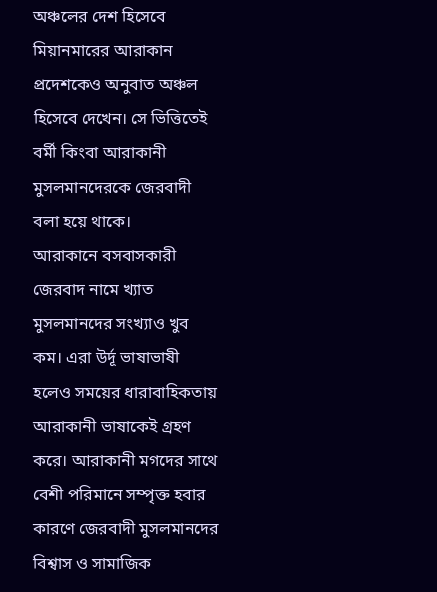অঞ্চলের দেশ হিসেবে মিয়ানমারের আরাকান প্রদেশকেও অনুবাত অঞ্চল হিসেবে দেখেন। সে ভিত্তিতেই বর্মী কিংবা আরাকানী মুসলমানদেরকে জেরবাদী বলা হয়ে থাকে।
আরাকানে বসবাসকারী জেরবাদ নামে খ্যাত মুসলমানদের সংখ্যাও খুব কম। এরা উর্দূ ভাষাভাষী হলেও সময়ের ধারাবাহিকতায় আরাকানী ভাষাকেই গ্রহণ করে। আরাকানী মগদের সাথে বেশী পরিমানে সম্পৃক্ত হবার কারণে জেরবাদী মুসলমানদের বিশ্বাস ও সামাজিক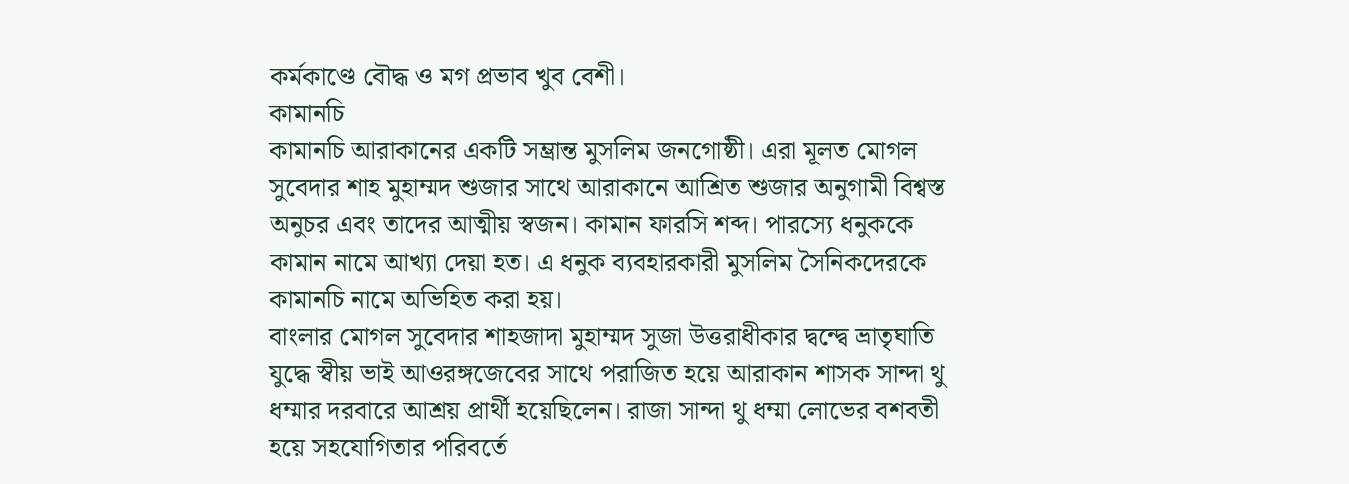কর্মকাণ্ডে বৌদ্ধ ও মগ প্রভাব খুব বেশী।
কামানচি
কামানচি আরাকানের একটি সম্ভ্রান্ত মুসলিম জনগোষ্ঠী। এরা মূলত মোগল সুবেদার শাহ মুহাম্মদ শুজার সাথে আরাকানে আশ্রিত শুজার অনুগামী বিশ্বস্ত অনুচর এবং তাদের আত্মীয় স্বজন। কামান ফারসি শব্দ। পারস্যে ধনুককে কামান নামে আখ্যা দেয়া হত। এ ধনুক ব্যবহারকারী মুসলিম সৈনিকদেরকে কামানচি নামে অভিহিত করা হয়।
বাংলার মোগল সুবেদার শাহজাদা মুহাম্মদ সুজা উত্তরাধীকার দ্বন্দ্বে ভ্রাতৃঘাতি যুদ্ধে স্বীয় ভাই আওরঙ্গজেবের সাথে পরাজিত হয়ে আরাকান শাসক সান্দা থু ধম্মার দরবারে আশ্রয় প্রার্থী হয়েছিলেন। রাজা সান্দা থু ধম্মা লোভের বশবতী হয়ে সহযোগিতার পরিবর্তে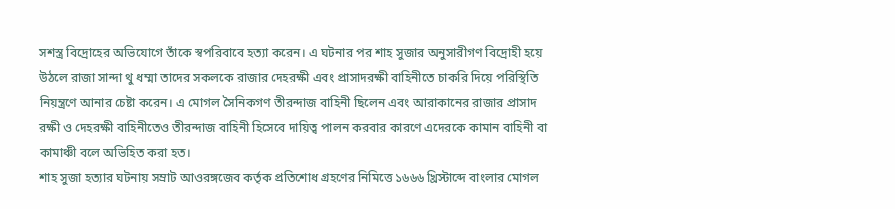সশস্ত্র বিদ্রোহের অভিযোগে তাঁকে স্বপরিবাবে হত্যা করেন। এ ঘটনার পর শাহ সুজার অনুসারীগণ বিদ্রোহী হয়ে উঠলে রাজা সান্দা থু ধম্মা তাদের সকলকে রাজার দেহরক্ষী এবং প্রাসাদরক্ষী বাহিনীতে চাকরি দিয়ে পরিস্থিতি নিয়ন্ত্রণে আনার চেষ্টা করেন। এ মোগল সৈনিকগণ তীরন্দাজ বাহিনী ছিলেন এবং আরাকানের রাজার প্রাসাদ রক্ষী ও দেহরক্ষী বাহিনীতেও তীরন্দাজ বাহিনী হিসেবে দায়িত্ব পালন করবার কারণে এদেরকে কামান বাহিনী বা কামাঞ্চী বলে অভিহিত করা হত।
শাহ সুজা হত্যার ঘটনায় সম্রাট আওরঙ্গজেব কর্তৃক প্রতিশোধ গ্রহণের নিমিত্তে ১৬৬৬ খ্রিস্টাব্দে বাংলার মোগল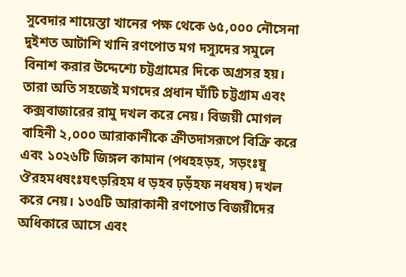সুবেদার শায়েস্তা খানের পক্ষ থেকে ৬৫,০০০ নৌসেনা দুইশত আটাশি খানি রণপোত মগ দস্যুদের সমুলে বিনাশ করার উদ্দেশ্যে চট্টগ্রামের দিকে অগ্রসর হয়। তারা অতি সহজেই মগদের প্রধান ঘাঁটি চট্টগ্রাম এবং কক্সবাজারের রামু দখল করে নেয়। বিজয়ী মোগল বাহিনী ২,০০০ আরাকানীকে ক্রীতদাসরূপে বিক্রি করে এবং ১০২৬টি জিঙ্গল কামান (পধহহড়হ, সড়ংঃষু ঔরহমধষংঃযৎড়রিহম ধ ড়হব ঢ়ড়ঁহফ নধষষ) দখল করে নেয়। ১৩৫টি আরাকানী রণপোত বিজয়ীদের অধিকারে আসে এবং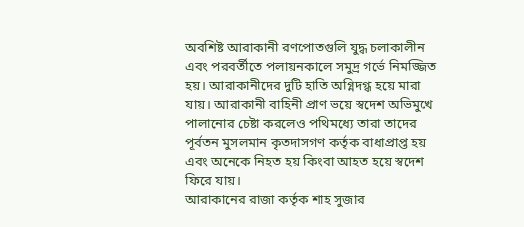অবশিষ্ট আরাকানী রণপোতগুলি যুদ্ধ চলাকালীন এবং পরবর্তীতে পলায়নকালে সমুদ্র গর্ভে নিমজ্জিত হয়। আরাকানীদের দুটি হাতি অগ্নিদগ্ধ হয়ে মারা যায়। আরাকানী বাহিনী প্রাণ ভয়ে স্বদেশ অভিমুখে পালানোর চেষ্টা করলেও পথিমধ্যে তারা তাদের পূর্বতন মুসলমান কৃতদাসগণ কর্তৃক বাধাপ্রাপ্ত হয় এবং অনেকে নিহত হয় কিংবা আহত হয়ে স্বদেশ ফিরে যায়।
আরাকানের রাজা কর্তৃক শাহ সুজার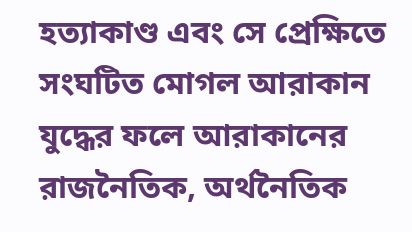হত্যাকাণ্ড এবং সে প্রেক্ষিতে সংঘটিত মোগল আরাকান যুদ্ধের ফলে আরাকানের রাজনৈতিক, অর্থনৈতিক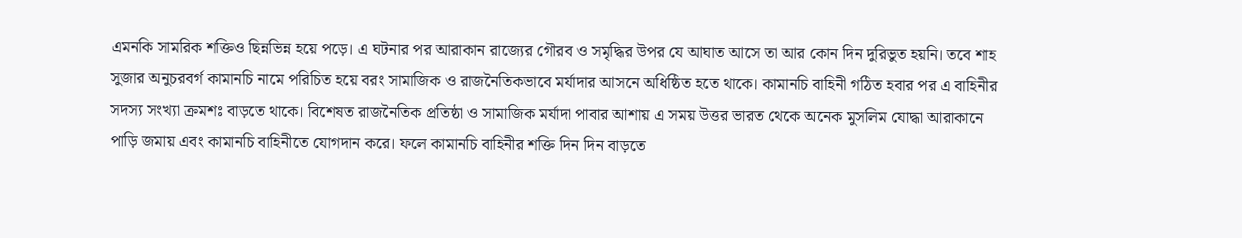এমনকি সামরিক শক্তিও ছিন্নভিন্ন হয়ে পড়ে। এ ঘটনার পর আরাকান রাজ্যের গৌরব ও সমৃদ্ধির উপর যে আঘাত আসে তা আর কোন দিন দুরিভুত হয়নি। তবে শাহ সুজার অনুচরবর্গ কামানচি নামে পরিচিত হয়ে বরং সামাজিক ও রাজনৈতিকভাবে মর্যাদার আসনে অধিষ্ঠিত হতে থাকে। কামানচি বাহিনী গঠিত হবার পর এ বাহিনীর সদস্য সংখ্যা ক্রমশঃ বাড়তে থাকে। বিশেষত রাজনৈতিক প্রতিষ্ঠা ও সামাজিক মর্যাদা পাবার আশায় এ সময় উত্তর ভারত থেকে অনেক মুসলিম যোদ্ধা আরাকানে পাড়ি জমায় এবং কামানচি বাহিনীতে যোগদান করে। ফলে কামানচি বাহিনীর শক্তি দিন দিন বাড়তে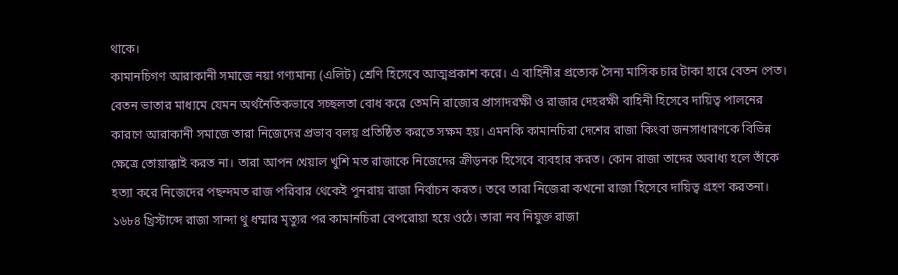থাকে।
কামানচিগণ আরাকানী সমাজে নয়া গণ্যমান্য (এলিট) শ্রেণি হিসেবে আত্মপ্রকাশ করে। এ বাহিনীর প্রত্যেক সৈন্য মাসিক চার টাকা হারে বেতন পেত। বেতন ভাতার মাধ্যমে যেমন অর্থনৈতিকভাবে সচ্ছলতা বোধ করে তেমনি রাজ্যের প্রাসাদরক্ষী ও রাজার দেহরক্ষী বাহিনী হিসেবে দায়িত্ব পালনের কারণে আরাকানী সমাজে তারা নিজেদের প্রভাব বলয় প্রতিষ্ঠিত করতে সক্ষম হয়। এমনকি কামানচিরা দেশের রাজা কিংবা জনসাধারণকে বিভিন্ন ক্ষেত্রে তোয়াক্কাই করত না। তারা আপন খেয়াল খুশি মত রাজাকে নিজেদের ক্রীড়নক হিসেবে ব্যবহার করত। কোন রাজা তাদের অবাধ্য হলে তাঁকে হত্যা করে নিজেদের পছন্দমত রাজ পরিবার থেকেই পুনরায় রাজা নির্বাচন করত। তবে তারা নিজেরা কখনো রাজা হিসেবে দায়িত্ব গ্রহণ করতনা। ১৬৮৪ খ্রিস্টাব্দে রাজা সান্দা থু ধম্মার মৃত্যুর পর কামানচিরা বেপরোয়া হয়ে ওঠে। তারা নব নিযুক্ত রাজা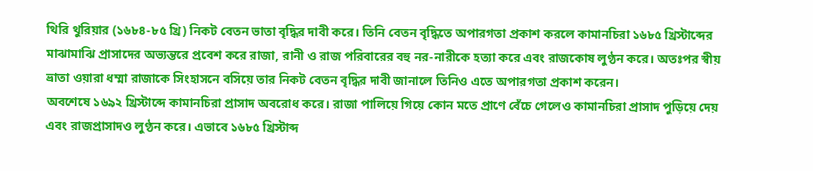থিরি থুরিয়ার (১৬৮৪-৮৫ খ্রি) নিকট বেতন ভাতা বৃদ্ধির দাবী করে। তিনি বেতন বৃদ্ধিতে অপারগতা প্রকাশ করলে কামানচিরা ১৬৮৫ খ্রিস্টাব্দের মাঝামাঝি প্রাসাদের অভ্যন্তরে প্রবেশ করে রাজা, রানী ও রাজ পরিবারের বহু নর-নারীকে হত্যা করে এবং রাজকোষ লুণ্ঠন করে। অতঃপর স্বীয় ভ্রাতা ওয়ারা ধম্মা রাজাকে সিংহাসনে বসিয়ে তার নিকট বেতন বৃদ্ধির দাবী জানালে তিনিও এতে অপারগতা প্রকাশ করেন।
অবশেষে ১৬৯২ খ্রিস্টাব্দে কামানচিরা প্রাসাদ অবরোধ করে। রাজা পালিয়ে গিয়ে কোন মতে প্রাণে বেঁচে গেলেও কামানচিরা প্রাসাদ পুড়িয়ে দেয় এবং রাজপ্রাসাদও লুণ্ঠন করে। এভাবে ১৬৮৫ খ্রিস্টাব্দ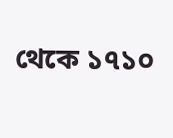থেকে ১৭১০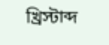খ্রিস্টাব্দ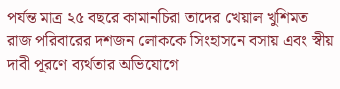পর্যন্ত মাত্র ২৫ বছরে কামানচিরা তাদের খেয়াল খুশিমত রাজ পরিবারের দশজন লোককে সিংহাসনে বসায় এবং স্বীয় দাবী পূরণে ব্যর্থতার অভিযোগে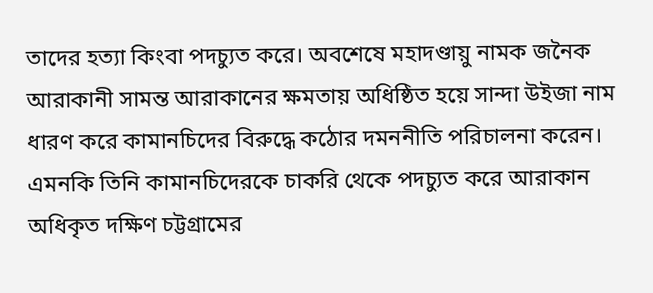তাদের হত্যা কিংবা পদচ্যুত করে। অবশেষে মহাদণ্ডায়ু নামক জনৈক আরাকানী সামন্ত আরাকানের ক্ষমতায় অধিষ্ঠিত হয়ে সান্দা উইজা নাম ধারণ করে কামানচিদের বিরুদ্ধে কঠোর দমননীতি পরিচালনা করেন। এমনকি তিনি কামানচিদেরকে চাকরি থেকে পদচ্যুত করে আরাকান অধিকৃত দক্ষিণ চট্টগ্রামের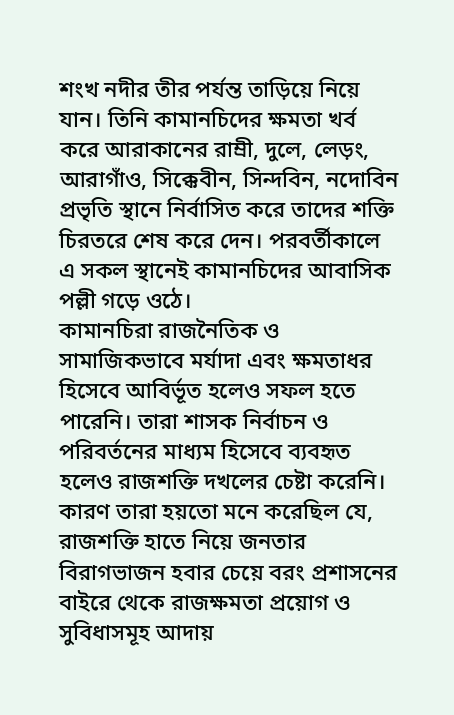শংখ নদীর তীর পর্যন্ত তাড়িয়ে নিয়ে যান। তিনি কামানচিদের ক্ষমতা খর্ব করে আরাকানের রাম্রী, দুলে, লেড়ং, আরাগাঁও, সিক্কেবীন, সিন্দবিন, নদোবিন প্রভৃতি স্থানে নির্বাসিত করে তাদের শক্তি চিরতরে শেষ করে দেন। পরবর্তীকালে এ সকল স্থানেই কামানচিদের আবাসিক পল্লী গড়ে ওঠে।
কামানচিরা রাজনৈতিক ও সামাজিকভাবে মর্যাদা এবং ক্ষমতাধর হিসেবে আবির্ভূত হলেও সফল হতে পারেনি। তারা শাসক নির্বাচন ও পরিবর্তনের মাধ্যম হিসেবে ব্যবহৃত হলেও রাজশক্তি দখলের চেষ্টা করেনি। কারণ তারা হয়তো মনে করেছিল যে, রাজশক্তি হাতে নিয়ে জনতার বিরাগভাজন হবার চেয়ে বরং প্রশাসনের বাইরে থেকে রাজক্ষমতা প্রয়োগ ও সুবিধাসমূহ আদায়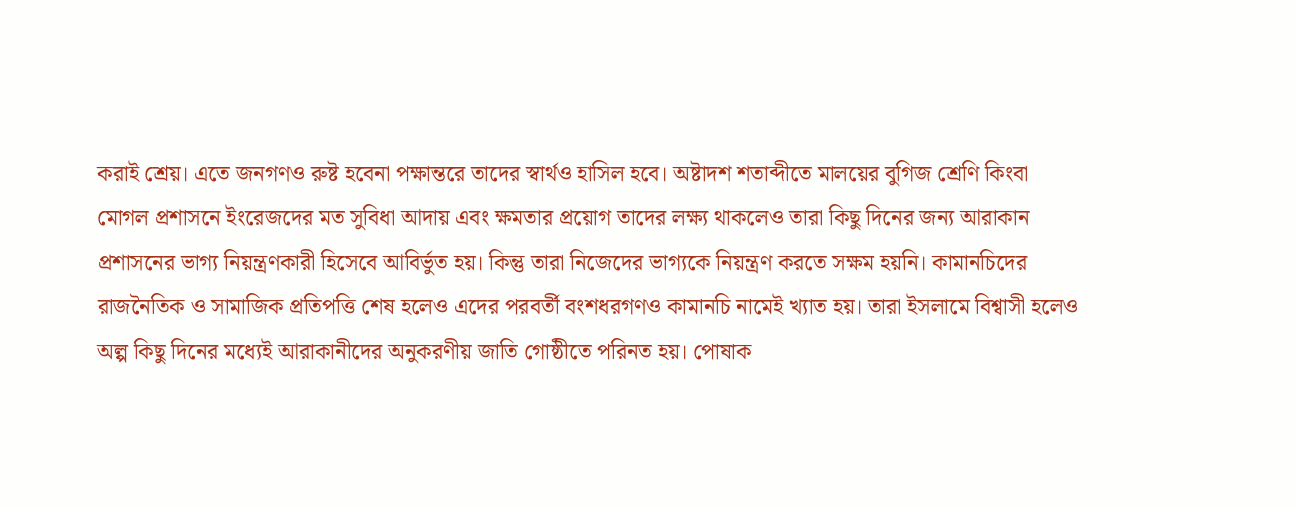করাই শ্রেয়। এতে জনগণও রুষ্ট হবেনা পক্ষান্তরে তাদের স্বার্থও হাসিল হবে। অষ্টাদশ শতাব্দীতে মালয়ের বুগিজ শ্রেণি কিংবা মোগল প্রশাসনে ইংরেজদের মত সুবিধা আদায় এবং ক্ষমতার প্রয়োগ তাদের লক্ষ্য থাকলেও তারা কিছু দিনের জন্য আরাকান প্রশাসনের ভাগ্য নিয়ন্ত্রণকারী হিসেবে আবির্ভুত হয়। কিন্তু তারা নিজেদের ভাগ্যকে নিয়ন্ত্রণ করতে সক্ষম হয়নি। কামানচিদের রাজনৈতিক ও সামাজিক প্রতিপত্তি শেষ হলেও এদের পরবর্তী বংশধরগণও কামানচি নামেই খ্যাত হয়। তারা ইসলামে বিশ্বাসী হলেও অল্প কিছু দিনের মধ্যেই আরাকানীদের অনুকরণীয় জাতি গোষ্ঠীতে পরিনত হয়। পোষাক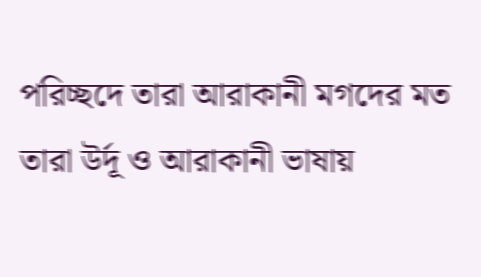পরিচ্ছদে তারা আরাকানী মগদের মত তারা উর্দূ ও আরাকানী ভাষায়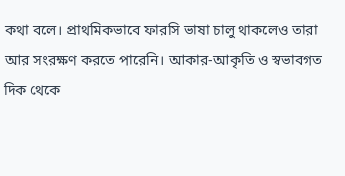কথা বলে। প্রাথমিকভাবে ফারসি ভাষা চালু থাকলেও তারা আর সংরক্ষণ করতে পারেনি। আকার-আকৃতি ও স্বভাবগত দিক থেকে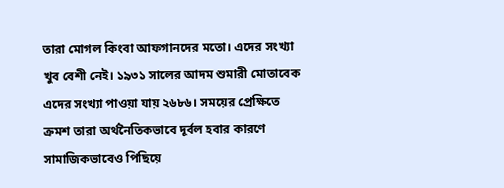তারা মোগল কিংবা আফগানদের মতো। এদের সংখ্যা খুব বেশী নেই। ১৯৩১ সালের আদম শুমারী মোতাবেক এদের সংখ্যা পাওয়া যায় ২৬৮৬। সময়ের প্রেক্ষিতে ক্রমশ তারা অর্থনৈতিকভাবে দূর্বল হবার কারণে সামাজিকভাবেও পিছিয়ে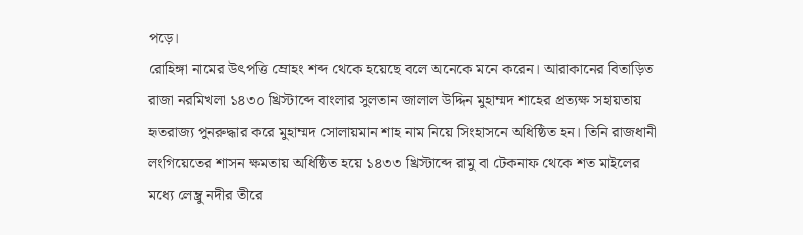পড়ে।
রোহিঙ্গা নামের উৎপত্তি ম্রোহং শব্দ থেকে হয়েছে বলে অনেকে মনে করেন। আরাকানের বিতাড়িত রাজা নরমিখলা ১৪৩০ খ্রিস্টাব্দে বাংলার সুলতান জালাল উদ্দিন মুহাম্মদ শাহের প্রত্যক্ষ সহায়তায় হৃতরাজ্য পুনরুদ্ধার করে মুহাম্মদ সোলায়মান শাহ নাম নিয়ে সিংহাসনে অধিষ্ঠিত হন। তিনি রাজধানী লংগিয়েতের শাসন ক্ষমতায় অধিষ্ঠিত হয়ে ১৪৩৩ খ্রিস্টাব্দে রামু বা টেকনাফ থেকে শত মাইলের মধ্যে লেম্ব্রু নদীর তীরে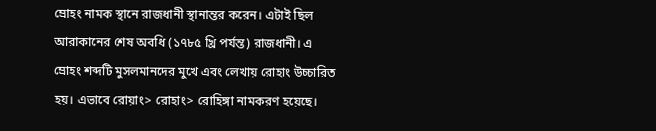ম্রোহং নামক স্থানে রাজধানী স্থানান্তর করেন। এটাই ছিল আরাকানের শেষ অবধি (১৭৮৫ খ্রি পর্যন্ত) রাজধানী। এ ম্রোহং শব্দটি মুসলমানদের মুখে এবং লেখায় রোহাং উচ্চারিত হয়। এভাবে রোয়াং> রোহাং> রোহিঙ্গা নামকরণ হয়েছে।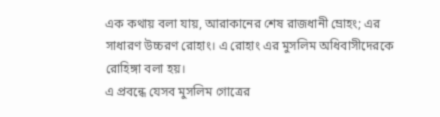এক কথায় বলা যায়, আরাকানের শেষ রাজধানী ম্রোহং; এর সাধারণ উচ্চরণ রোহাং। এ রোহাং এর মুসলিম অধিবাসীদেরকে রোহিঙ্গা বলা হয়।
এ প্রবন্ধে যেসব মুসলিম গোত্রের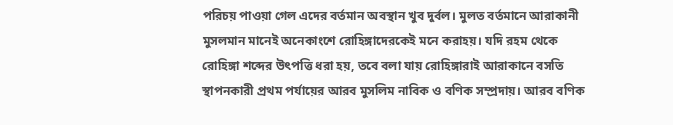পরিচয় পাওয়া গেল এদের বর্তমান অবস্থান খুব দুর্বল। মুলত বর্তমানে আরাকানী মুসলমান মানেই অনেকাংশে রোহিঙ্গাদেরকেই মনে করাহয়। যদি রহম থেকে রোহিঙ্গা শব্দের উৎপত্তি ধরা হয়, তবে বলা যায় রোহিঙ্গারাই আরাকানে বসতি স্থাপনকারী প্রথম পর্যায়ের আরব মুসলিম নাবিক ও বণিক সম্প্রদায়। আরব বণিক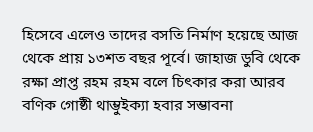হিসেবে এলেও তাদের বসতি নির্মাণ হয়েছে আজ থেকে প্রায় ১৩শত বছর পূর্বে। জাহাজ ডুবি থেকে রক্ষা প্রাপ্ত রহম রহম বলে চিৎকার করা আরব বণিক গোষ্ঠী থাম্ভুইক্যা হবার সম্ভাবনা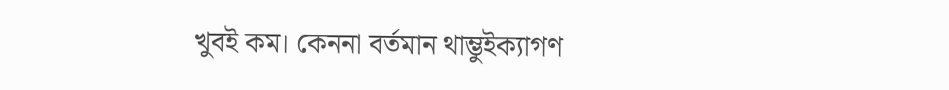খুবই কম। কেননা বর্তমান থাম্ভুইক্যাগণ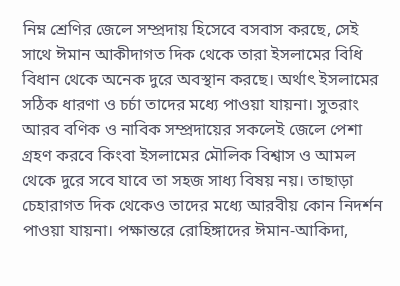নিম্ন শ্রেণির জেলে সম্প্রদায় হিসেবে বসবাস করছে, সেই সাথে ঈমান আকীদাগত দিক থেকে তারা ইসলামের বিধি বিধান থেকে অনেক দুরে অবস্থান করছে। অর্থাৎ ইসলামের সঠিক ধারণা ও চর্চা তাদের মধ্যে পাওয়া যায়না। সুতরাং আরব বণিক ও নাবিক সম্প্রদায়ের সকলেই জেলে পেশা গ্রহণ করবে কিংবা ইসলামের মৌলিক বিশ্বাস ও আমল থেকে দুরে সবে যাবে তা সহজ সাধ্য বিষয় নয়। তাছাড়া চেহারাগত দিক থেকেও তাদের মধ্যে আরবীয় কোন নিদর্শন পাওয়া যায়না। পক্ষান্তরে রোহিঙ্গাদের ঈমান-আকিদা,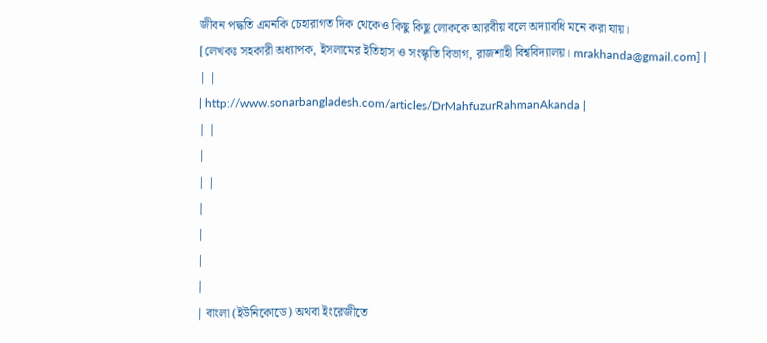জীবন পদ্ধতি এমনকি চেহারাগত দিক থেকেও কিছু কিছু লোককে আরবীয় বলে অদ্যাবধি মনে করা যায়।
[লেখকঃ সহকারী অধ্যাপক, ইসলামের ইতিহাস ও সংস্কৃতি বিভাগ, রাজশাহী বিশ্ববিদ্যালয়। mrakhanda@gmail.com] |
| |
| http://www.sonarbangladesh.com/articles/DrMahfuzurRahmanAkanda |
| |
|
| |
|
|
|
|
| বাংলা (ইউনিকোডে) অথবা ইংরেজীতে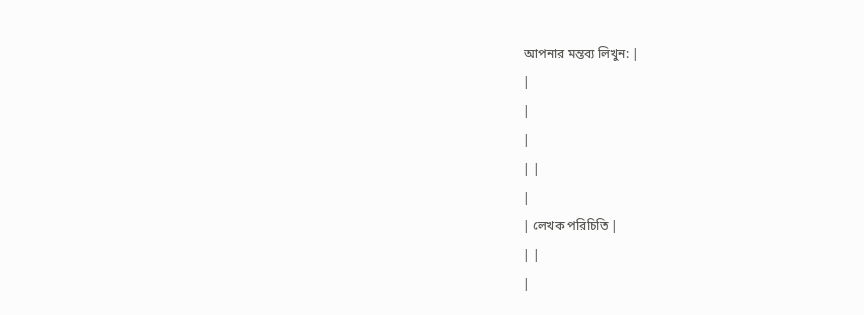আপনার মন্তব্য লিখুন: |
|
|
|
| |
|
| লেখক পরিচিতি |
| |
|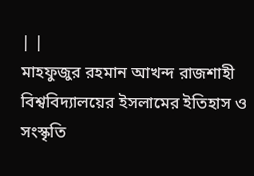| |
মাহফুজুর রহমান আখন্দ রাজশাহী বিশ্ববিদ্যালয়ের ইসলামের ইতিহাস ও সংস্কৃতি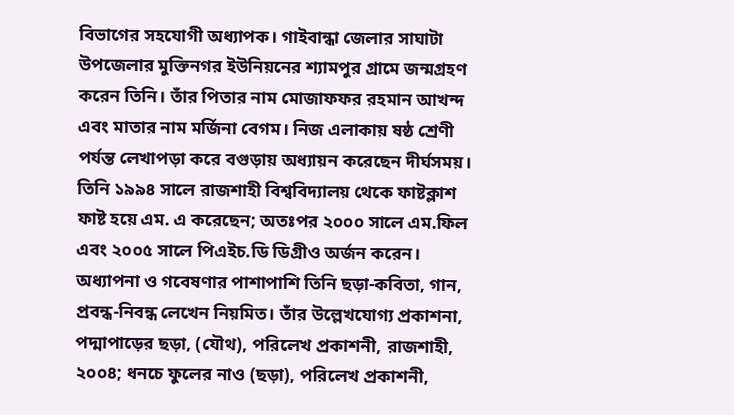বিভাগের সহযোগী অধ্যাপক। গাইবান্ধা জেলার সাঘাটা উপজেলার মুক্তিনগর ইউনিয়নের শ্যামপুর গ্রামে জন্মগ্রহণ করেন তিনি। তাঁর পিতার নাম মোজাফফর রহমান আখন্দ এবং মাতার নাম মর্জিনা বেগম। নিজ এলাকায় ষষ্ঠ শ্রেণী পর্যন্ত লেখাপড়া করে বগুড়ায় অধ্যায়ন করেছেন দীর্ঘসময়। তিনি ১৯৯৪ সালে রাজশাহী বিশ্ববিদ্যালয় থেকে ফাষ্টক্লাশ ফাষ্ট হয়ে এম. এ করেছেন; অতঃপর ২০০০ সালে এম.ফিল এবং ২০০৫ সালে পিএইচ.ডি ডিগ্রীও অর্জন করেন।
অধ্যাপনা ও গবেষণার পাশাপাশি তিনি ছড়া-কবিতা, গান, প্রবন্ধ-নিবন্ধ লেখেন নিয়মিত। তাঁর উল্লেখযোগ্য প্রকাশনা, পদ্মাপাড়ের ছড়া, (যৌথ), পরিলেখ প্রকাশনী, রাজশাহী, ২০০৪; ধনচে ফুলের নাও (ছড়া), পরিলেখ প্রকাশনী,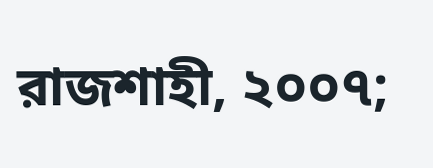রাজশাহী, ২০০৭;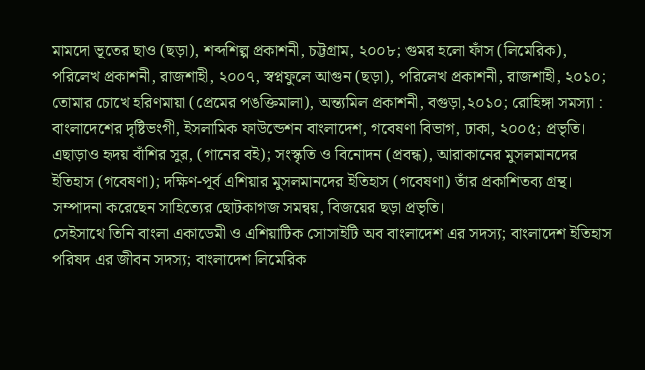মামদো ভূতের ছাও (ছড়া), শব্দশিল্প প্রকাশনী, চট্টগ্রাম, ২০০৮; গুমর হলো ফাঁস (লিমেরিক), পরিলেখ প্রকাশনী, রাজশাহী, ২০০৭, স্বপ্নফুলে আগুন (ছড়া), পরিলেখ প্রকাশনী, রাজশাহী, ২০১০; তোমার চোখে হরিণমায়া (প্রেমের পঙক্তিমালা), অন্ত্যমিল প্রকাশনী, বগুড়া,২০১০; রোহিঙ্গা সমস্যা : বাংলাদেশের দৃষ্টিভংগী, ইসলামিক ফাউন্ডেশন বাংলাদেশ, গবেষণা বিভাগ, ঢাকা, ২০০৫; প্রভৃতি। এছাড়াও হৃদয় বাঁশির সুর, (গানের বই); সংস্কৃতি ও বিনোদন (প্রবন্ধ), আরাকানের মুসলমানদের ইতিহাস (গবেষণা); দক্ষিণ-পূর্ব এশিয়ার মুসলমানদের ইতিহাস (গবেষণা) তাঁর প্রকাশিতব্য গ্রন্থ। সম্পাদনা করেছেন সাহিত্যের ছোটকাগজ সমন্বয়, বিজয়ের ছড়া প্রভৃতি।
সেইসাথে তিনি বাংলা একাডেমী ও এশিয়াটিক সোসাইটি অব বাংলাদেশ এর সদস্য; বাংলাদেশ ইতিহাস পরিষদ এর জীবন সদস্য; বাংলাদেশ লিমেরিক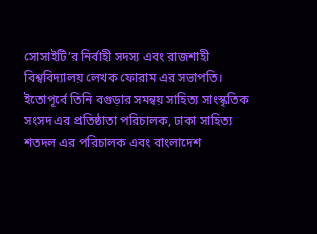সোসাইটি’র নির্বাহী সদস্য এবং রাজশাহী বিশ্ববিদ্যালয় লেখক ফোরাম এর সভাপতি।
ইতোপূর্বে তিনি বগুড়ার সমন্বয় সাহিত্য সাংস্কৃতিক সংসদ এর প্রতিষ্ঠাতা পরিচালক, ঢাকা সাহিত্য শতদল এর পরিচালক এবং বাংলাদেশ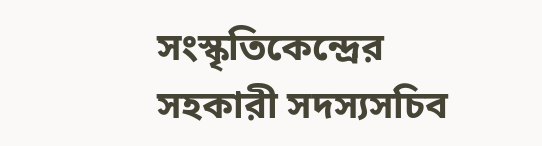সংস্কৃতিকেন্দ্রের সহকারী সদস্যসচিব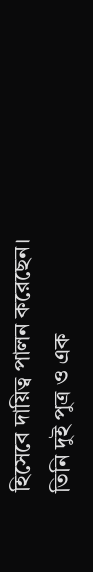হিসেবে দায়িত্ব পালন করেছেন।
তিনি দুই পুত্র ও এক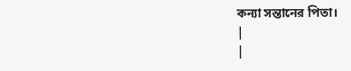কন্যা সন্তানের পিতা।
|
|